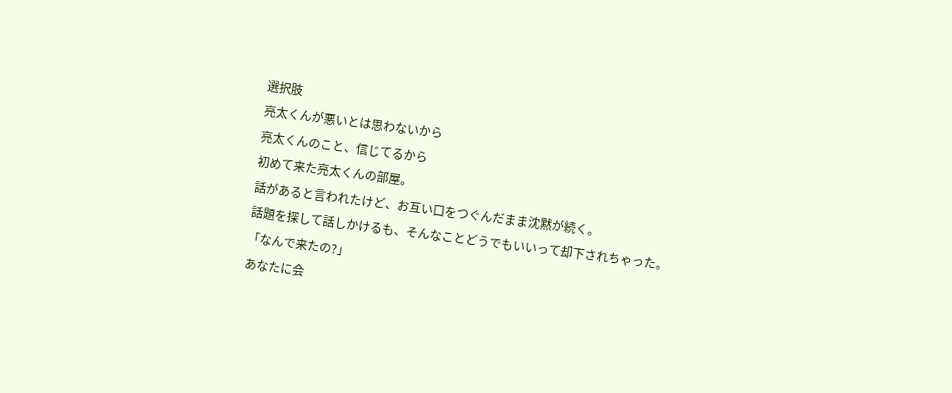選択肢
亮太くんが悪いとは思わないから
亮太くんのこと、信じてるから
初めて来た亮太くんの部屋。
話があると言われたけど、お互い口をつぐんだまま沈黙が続く。
話題を探して話しかけるも、そんなことどうでもいいって却下されちゃった。
「なんで来たの?」
あなたに会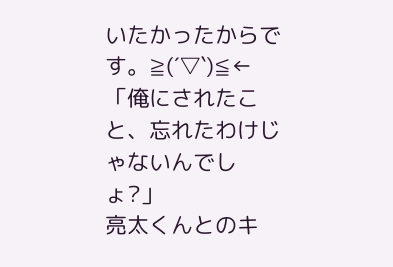いたかったからです。≧(´▽`)≦←
「俺にされたこと、忘れたわけじゃないんでしょ?」
亮太くんとのキ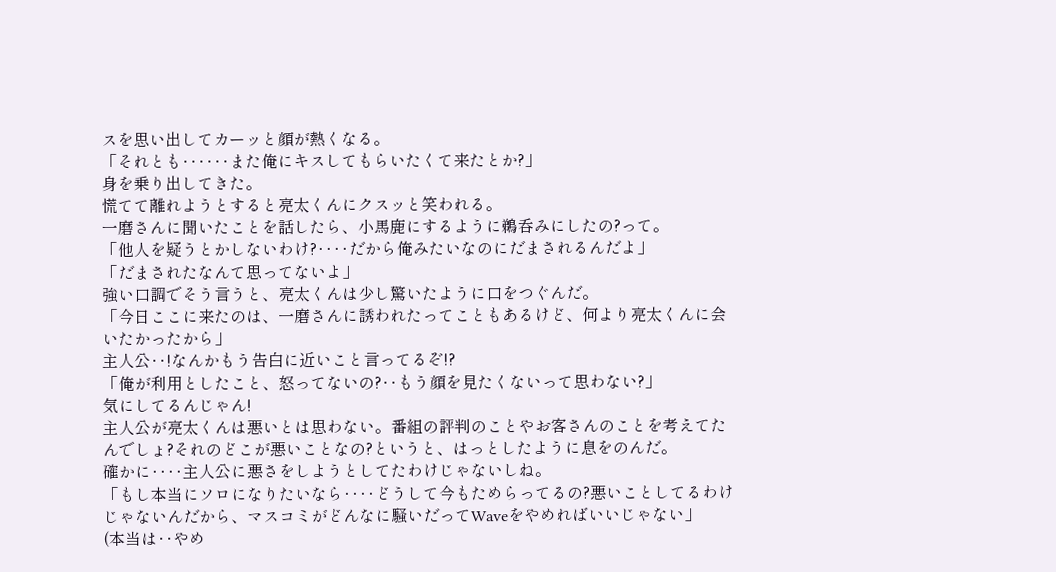スを思い出してカーッと顔が熱くなる。
「それとも‥‥‥また俺にキスしてもらいたくて来たとか?」
身を乗り出してきた。
慌てて離れようとすると亮太くんにクスッと笑われる。
一磨さんに聞いたことを話したら、小馬鹿にするように鵜呑みにしたの?って。
「他人を疑うとかしないわけ?‥‥だから俺みたいなのにだまされるんだよ」
「だまされたなんて思ってないよ」
強い口調でそう言うと、亮太くんは少し驚いたように口をつぐんだ。
「今日ここに来たのは、一磨さんに誘われたってこともあるけど、何より亮太くんに会いたかったから」
主人公‥!なんかもう告白に近いこと言ってるぞ!?
「俺が利用としたこと、怒ってないの?‥もう顔を見たくないって思わない?」
気にしてるんじゃん!
主人公が亮太くんは悪いとは思わない。番組の評判のことやお客さんのことを考えてたんでしょ?それのどこが悪いことなの?というと、はっとしたように息をのんだ。
確かに‥‥主人公に悪さをしようとしてたわけじゃないしね。
「もし本当にソロになりたいなら‥‥どうして今もためらってるの?悪いことしてるわけじゃないんだから、マスコミがどんなに騒いだってWaveをやめればいいじゃない」
(本当は‥やめ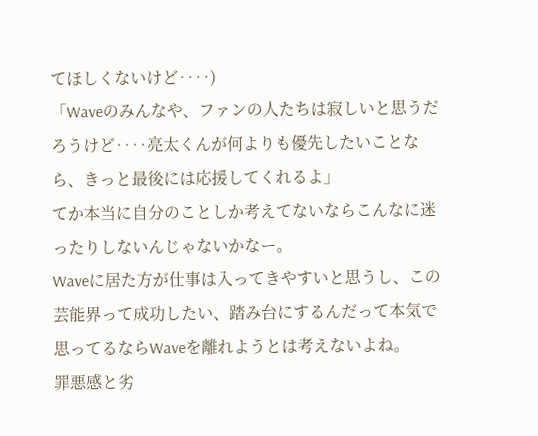てほしくないけど‥‥)
「Waveのみんなや、ファンの人たちは寂しいと思うだろうけど‥‥亮太くんが何よりも優先したいことなら、きっと最後には応援してくれるよ」
てか本当に自分のことしか考えてないならこんなに迷ったりしないんじゃないかなー。
Waveに居た方が仕事は入ってきやすいと思うし、この芸能界って成功したい、踏み台にするんだって本気で思ってるならWaveを離れようとは考えないよね。
罪悪感と劣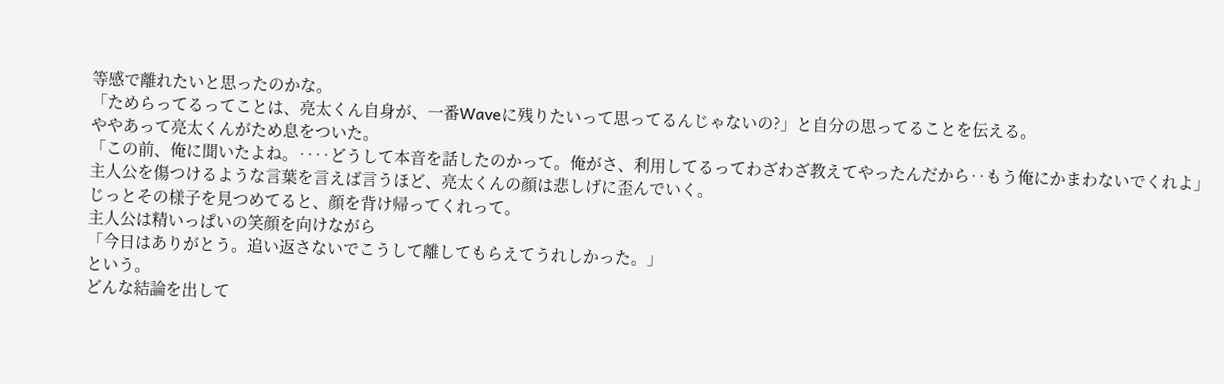等感で離れたいと思ったのかな。
「ためらってるってことは、亮太くん自身が、一番Waveに残りたいって思ってるんじゃないの?」と自分の思ってることを伝える。
ややあって亮太くんがため息をついた。
「この前、俺に聞いたよね。‥‥どうして本音を話したのかって。俺がさ、利用してるってわざわざ教えてやったんだから‥もう俺にかまわないでくれよ」
主人公を傷つけるような言葉を言えば言うほど、亮太くんの顔は悲しげに歪んでいく。
じっとその様子を見つめてると、顔を背け帰ってくれって。
主人公は精いっぱいの笑顔を向けながら
「今日はありがとう。追い返さないでこうして離してもらえてうれしかった。」
という。
どんな結論を出して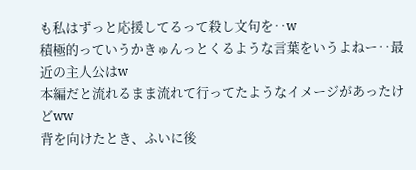も私はずっと応援してるって殺し文句を‥w
積極的っていうかきゅんっとくるような言葉をいうよねー‥最近の主人公はw
本編だと流れるまま流れて行ってたようなイメージがあったけどww
背を向けたとき、ふいに後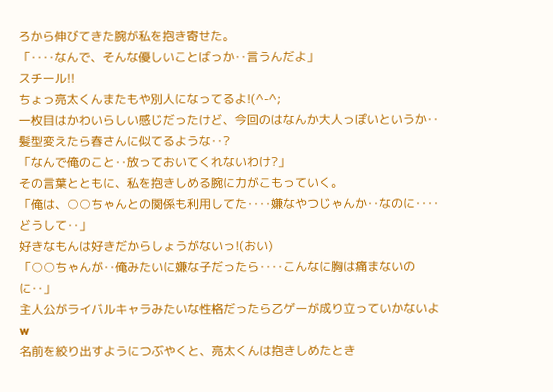ろから伸びてきた腕が私を抱き寄せた。
「‥‥なんで、そんな優しいことばっか‥言うんだよ」
スチール!!
ちょっ亮太くんまたもや別人になってるよ!(^-^;
一枚目はかわいらしい感じだったけど、今回のはなんか大人っぽいというか‥髪型変えたら春さんに似てるような‥?
「なんで俺のこと‥放っておいてくれないわけ?」
その言葉とともに、私を抱きしめる腕に力がこもっていく。
「俺は、○○ちゃんとの関係も利用してた‥‥嫌なやつじゃんか‥なのに‥‥どうして‥」
好きなもんは好きだからしょうがないっ!(おい)
「○○ちゃんが‥俺みたいに嫌な子だったら‥‥こんなに胸は痛まないのに‥」
主人公がライバルキャラみたいな性格だったら乙ゲーが成り立っていかないよw
名前を絞り出すようにつぶやくと、亮太くんは抱きしめたとき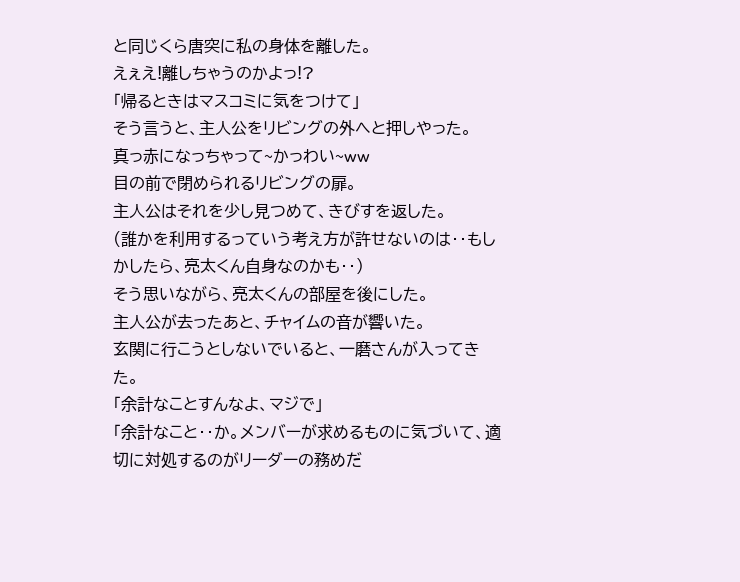と同じくら唐突に私の身体を離した。
えぇえ!離しちゃうのかよっ!?
「帰るときはマスコミに気をつけて」
そう言うと、主人公をリビングの外へと押しやった。
真っ赤になっちゃって~かっわい~ww
目の前で閉められるリビングの扉。
主人公はそれを少し見つめて、きびすを返した。
(誰かを利用するっていう考え方が許せないのは‥もしかしたら、亮太くん自身なのかも‥)
そう思いながら、亮太くんの部屋を後にした。
主人公が去ったあと、チャイムの音が響いた。
玄関に行こうとしないでいると、一磨さんが入ってきた。
「余計なことすんなよ、マジで」
「余計なこと‥か。メンバーが求めるものに気づいて、適切に対処するのがリーダーの務めだ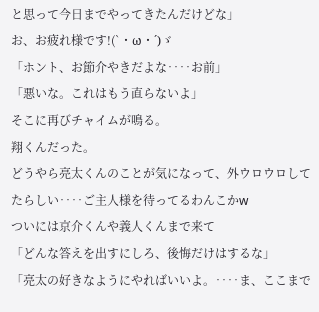と思って今日までやってきたんだけどな」
お、お疲れ様です!(`・ω・´)ゞ
「ホント、お節介やきだよな‥‥お前」
「悪いな。これはもう直らないよ」
そこに再びチャイムが鳴る。
翔くんだった。
どうやら亮太くんのことが気になって、外ウロウロしてたらしい‥‥ご主人様を待ってるわんこかw
ついには京介くんや義人くんまで来て
「どんな答えを出すにしろ、後悔だけはするな」
「亮太の好きなようにやればいいよ。‥‥ま、ここまで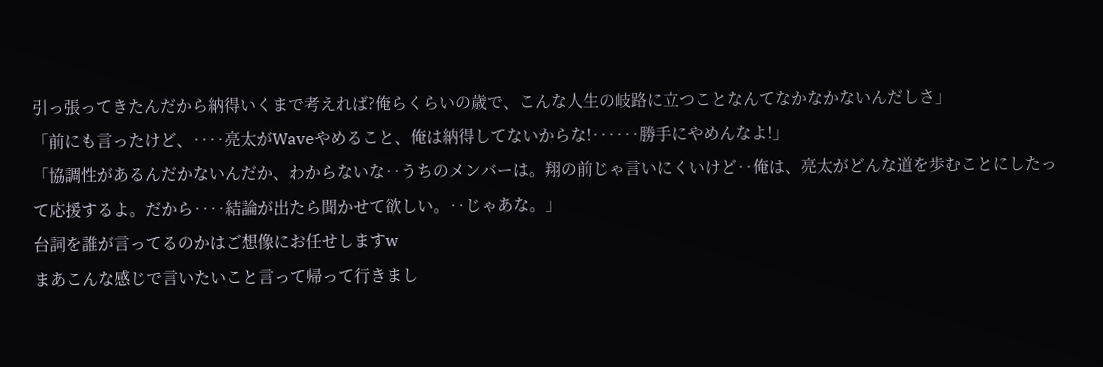引っ張ってきたんだから納得いくまで考えれば?俺らくらいの歳で、こんな人生の岐路に立つことなんてなかなかないんだしさ」
「前にも言ったけど、‥‥亮太がWaveやめること、俺は納得してないからな!‥‥‥勝手にやめんなよ!」
「協調性があるんだかないんだか、わからないな‥うちのメンバーは。翔の前じゃ言いにくいけど‥俺は、亮太がどんな道を歩むことにしたって応援するよ。だから‥‥結論が出たら聞かせて欲しい。‥じゃあな。」
台詞を誰が言ってるのかはご想像にお任せしますw
まあこんな感じで言いたいこと言って帰って行きまし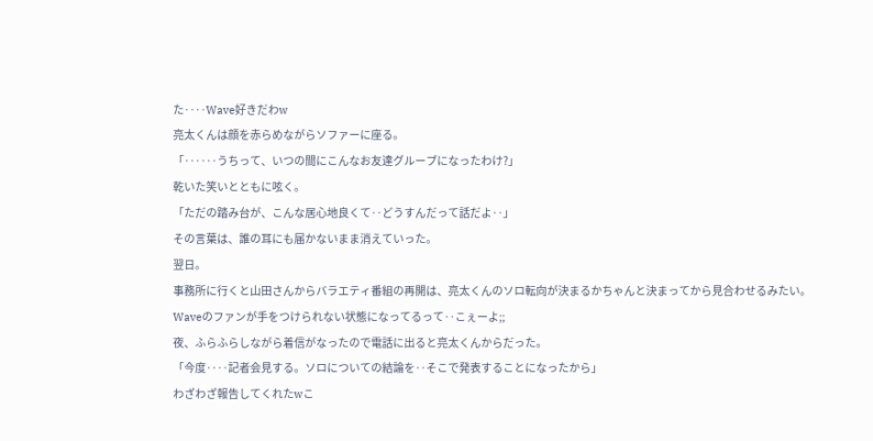た‥‥Wave好きだわw
亮太くんは顔を赤らめながらソファーに座る。
「‥‥‥うちって、いつの間にこんなお友達グループになったわけ?」
乾いた笑いとともに呟く。
「ただの踏み台が、こんな居心地良くて‥どうすんだって話だよ‥」
その言葉は、誰の耳にも届かないまま消えていった。
翌日。
事務所に行くと山田さんからバラエティ番組の再開は、亮太くんのソロ転向が決まるかちゃんと決まってから見合わせるみたい。
Waveのファンが手をつけられない状態になってるって‥こぇーよ;;
夜、ふらふらしながら着信がなったので電話に出ると亮太くんからだった。
「今度‥‥記者会見する。ソロについての結論を‥そこで発表することになったから」
わざわざ報告してくれたwこ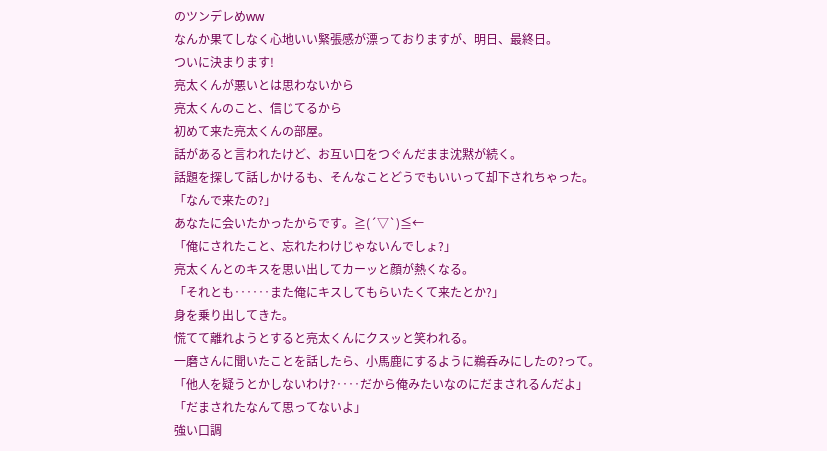のツンデレめww
なんか果てしなく心地いい緊張感が漂っておりますが、明日、最終日。
ついに決まります!
亮太くんが悪いとは思わないから
亮太くんのこと、信じてるから
初めて来た亮太くんの部屋。
話があると言われたけど、お互い口をつぐんだまま沈黙が続く。
話題を探して話しかけるも、そんなことどうでもいいって却下されちゃった。
「なんで来たの?」
あなたに会いたかったからです。≧(´▽`)≦←
「俺にされたこと、忘れたわけじゃないんでしょ?」
亮太くんとのキスを思い出してカーッと顔が熱くなる。
「それとも‥‥‥また俺にキスしてもらいたくて来たとか?」
身を乗り出してきた。
慌てて離れようとすると亮太くんにクスッと笑われる。
一磨さんに聞いたことを話したら、小馬鹿にするように鵜呑みにしたの?って。
「他人を疑うとかしないわけ?‥‥だから俺みたいなのにだまされるんだよ」
「だまされたなんて思ってないよ」
強い口調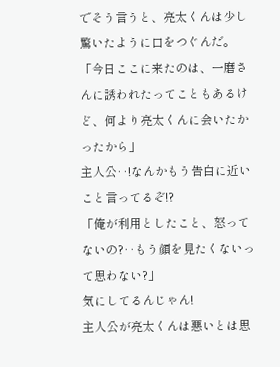でそう言うと、亮太くんは少し驚いたように口をつぐんだ。
「今日ここに来たのは、一磨さんに誘われたってこともあるけど、何より亮太くんに会いたかったから」
主人公‥!なんかもう告白に近いこと言ってるぞ!?
「俺が利用としたこと、怒ってないの?‥もう顔を見たくないって思わない?」
気にしてるんじゃん!
主人公が亮太くんは悪いとは思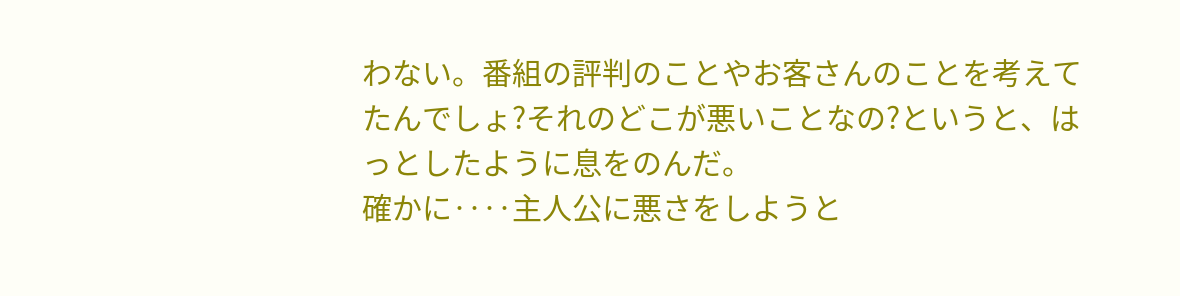わない。番組の評判のことやお客さんのことを考えてたんでしょ?それのどこが悪いことなの?というと、はっとしたように息をのんだ。
確かに‥‥主人公に悪さをしようと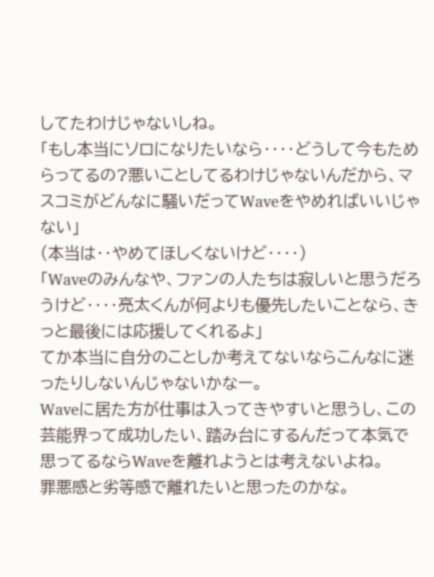してたわけじゃないしね。
「もし本当にソロになりたいなら‥‥どうして今もためらってるの?悪いことしてるわけじゃないんだから、マスコミがどんなに騒いだってWaveをやめればいいじゃない」
(本当は‥やめてほしくないけど‥‥)
「Waveのみんなや、ファンの人たちは寂しいと思うだろうけど‥‥亮太くんが何よりも優先したいことなら、きっと最後には応援してくれるよ」
てか本当に自分のことしか考えてないならこんなに迷ったりしないんじゃないかなー。
Waveに居た方が仕事は入ってきやすいと思うし、この芸能界って成功したい、踏み台にするんだって本気で思ってるならWaveを離れようとは考えないよね。
罪悪感と劣等感で離れたいと思ったのかな。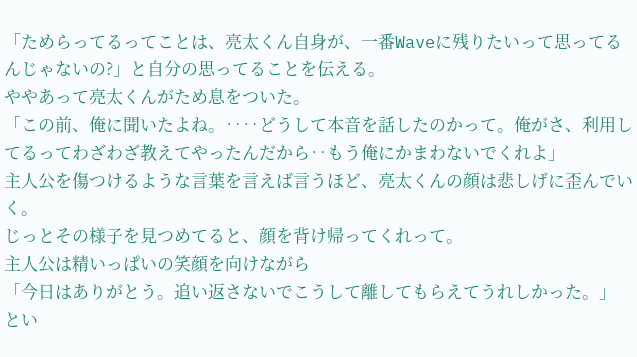「ためらってるってことは、亮太くん自身が、一番Waveに残りたいって思ってるんじゃないの?」と自分の思ってることを伝える。
ややあって亮太くんがため息をついた。
「この前、俺に聞いたよね。‥‥どうして本音を話したのかって。俺がさ、利用してるってわざわざ教えてやったんだから‥もう俺にかまわないでくれよ」
主人公を傷つけるような言葉を言えば言うほど、亮太くんの顔は悲しげに歪んでいく。
じっとその様子を見つめてると、顔を背け帰ってくれって。
主人公は精いっぱいの笑顔を向けながら
「今日はありがとう。追い返さないでこうして離してもらえてうれしかった。」
とい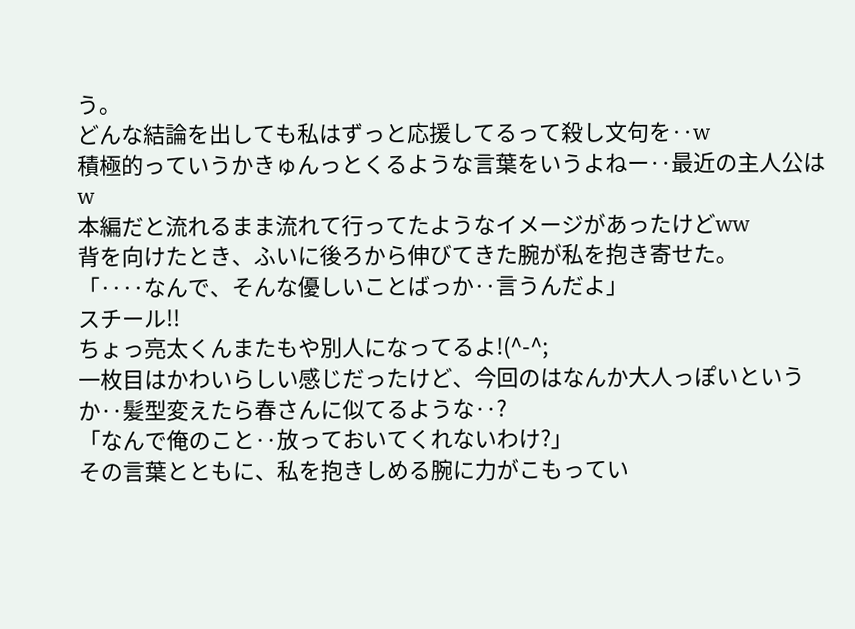う。
どんな結論を出しても私はずっと応援してるって殺し文句を‥w
積極的っていうかきゅんっとくるような言葉をいうよねー‥最近の主人公はw
本編だと流れるまま流れて行ってたようなイメージがあったけどww
背を向けたとき、ふいに後ろから伸びてきた腕が私を抱き寄せた。
「‥‥なんで、そんな優しいことばっか‥言うんだよ」
スチール!!
ちょっ亮太くんまたもや別人になってるよ!(^-^;
一枚目はかわいらしい感じだったけど、今回のはなんか大人っぽいというか‥髪型変えたら春さんに似てるような‥?
「なんで俺のこと‥放っておいてくれないわけ?」
その言葉とともに、私を抱きしめる腕に力がこもってい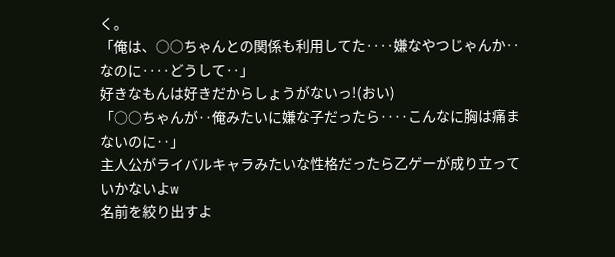く。
「俺は、○○ちゃんとの関係も利用してた‥‥嫌なやつじゃんか‥なのに‥‥どうして‥」
好きなもんは好きだからしょうがないっ!(おい)
「○○ちゃんが‥俺みたいに嫌な子だったら‥‥こんなに胸は痛まないのに‥」
主人公がライバルキャラみたいな性格だったら乙ゲーが成り立っていかないよw
名前を絞り出すよ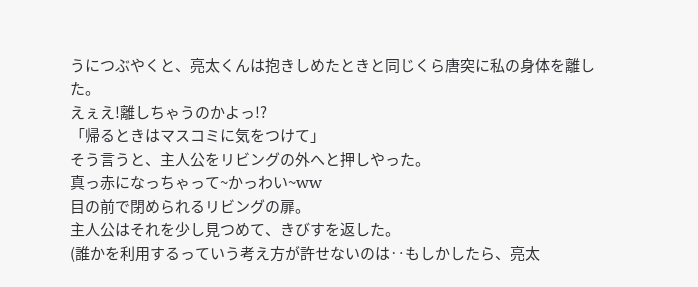うにつぶやくと、亮太くんは抱きしめたときと同じくら唐突に私の身体を離した。
えぇえ!離しちゃうのかよっ!?
「帰るときはマスコミに気をつけて」
そう言うと、主人公をリビングの外へと押しやった。
真っ赤になっちゃって~かっわい~ww
目の前で閉められるリビングの扉。
主人公はそれを少し見つめて、きびすを返した。
(誰かを利用するっていう考え方が許せないのは‥もしかしたら、亮太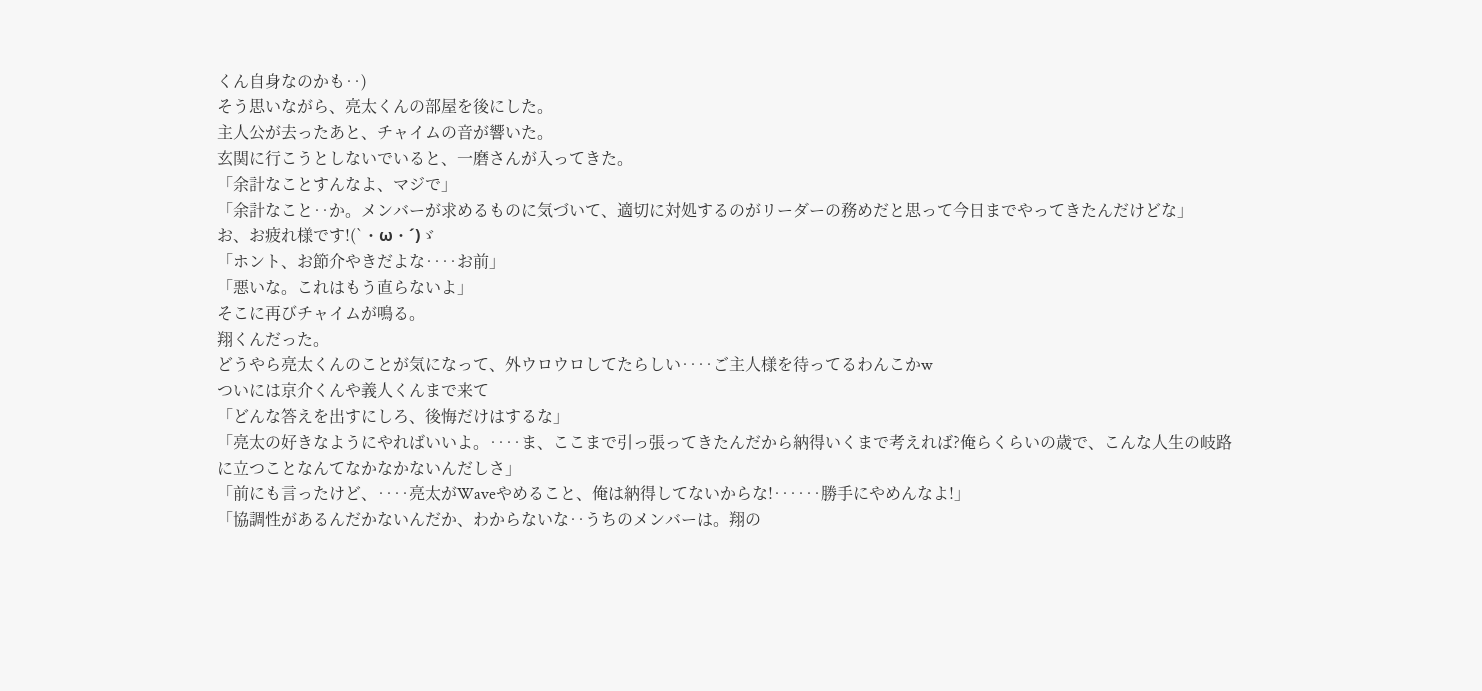くん自身なのかも‥)
そう思いながら、亮太くんの部屋を後にした。
主人公が去ったあと、チャイムの音が響いた。
玄関に行こうとしないでいると、一磨さんが入ってきた。
「余計なことすんなよ、マジで」
「余計なこと‥か。メンバーが求めるものに気づいて、適切に対処するのがリーダーの務めだと思って今日までやってきたんだけどな」
お、お疲れ様です!(`・ω・´)ゞ
「ホント、お節介やきだよな‥‥お前」
「悪いな。これはもう直らないよ」
そこに再びチャイムが鳴る。
翔くんだった。
どうやら亮太くんのことが気になって、外ウロウロしてたらしい‥‥ご主人様を待ってるわんこかw
ついには京介くんや義人くんまで来て
「どんな答えを出すにしろ、後悔だけはするな」
「亮太の好きなようにやればいいよ。‥‥ま、ここまで引っ張ってきたんだから納得いくまで考えれば?俺らくらいの歳で、こんな人生の岐路に立つことなんてなかなかないんだしさ」
「前にも言ったけど、‥‥亮太がWaveやめること、俺は納得してないからな!‥‥‥勝手にやめんなよ!」
「協調性があるんだかないんだか、わからないな‥うちのメンバーは。翔の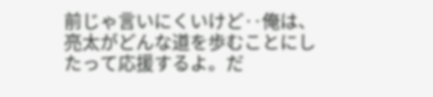前じゃ言いにくいけど‥俺は、亮太がどんな道を歩むことにしたって応援するよ。だ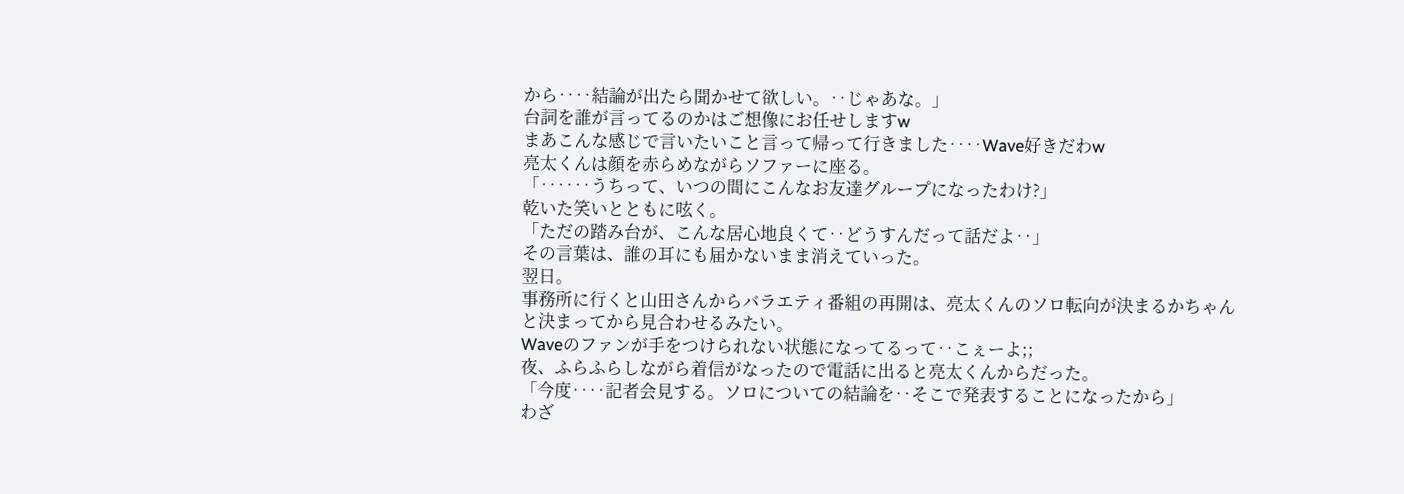から‥‥結論が出たら聞かせて欲しい。‥じゃあな。」
台詞を誰が言ってるのかはご想像にお任せしますw
まあこんな感じで言いたいこと言って帰って行きました‥‥Wave好きだわw
亮太くんは顔を赤らめながらソファーに座る。
「‥‥‥うちって、いつの間にこんなお友達グループになったわけ?」
乾いた笑いとともに呟く。
「ただの踏み台が、こんな居心地良くて‥どうすんだって話だよ‥」
その言葉は、誰の耳にも届かないまま消えていった。
翌日。
事務所に行くと山田さんからバラエティ番組の再開は、亮太くんのソロ転向が決まるかちゃんと決まってから見合わせるみたい。
Waveのファンが手をつけられない状態になってるって‥こぇーよ;;
夜、ふらふらしながら着信がなったので電話に出ると亮太くんからだった。
「今度‥‥記者会見する。ソロについての結論を‥そこで発表することになったから」
わざ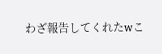わざ報告してくれたwこ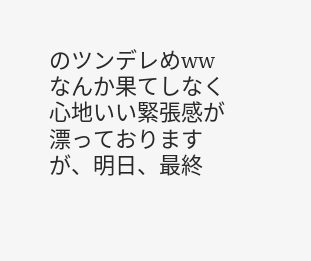のツンデレめww
なんか果てしなく心地いい緊張感が漂っておりますが、明日、最終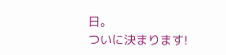日。
ついに決まります!